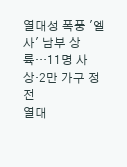열대성 폭풍 '엘사' 남부 상륙…11명 사상·2만 가구 정전
열대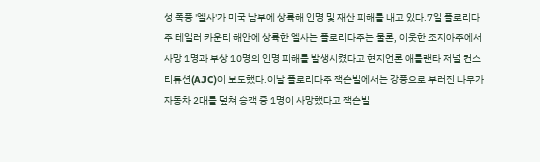성 폭풍 '엘사'가 미국 남부에 상륙해 인명 및 재산 피해를 내고 있다.7일 플로리다주 테일러 카운티 해안에 상륙한 엘사는 플로리다주는 물론, 이웃한 조지아주에서 사망 1명과 부상 10명의 인명 피해를 발생시켰다고 현지언론 애틀랜타 저널 컨스티튜션(AJC)이 보도했다.이날 플로리다주 잭슨빌에서는 강풍으로 부러진 나무가 자동차 2대를 덮쳐 승객 중 1명이 사망했다고 잭슨빌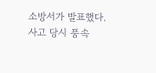소방서가 발표했다. 사고 당시 풍속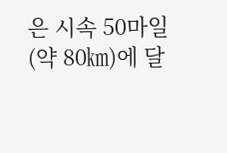은 시속 50마일(약 80㎞)에 달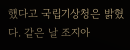했다고 국립기상청은 밝혔다. 같은 날 조지아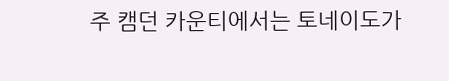주 캠던 카운티에서는 토네이도가